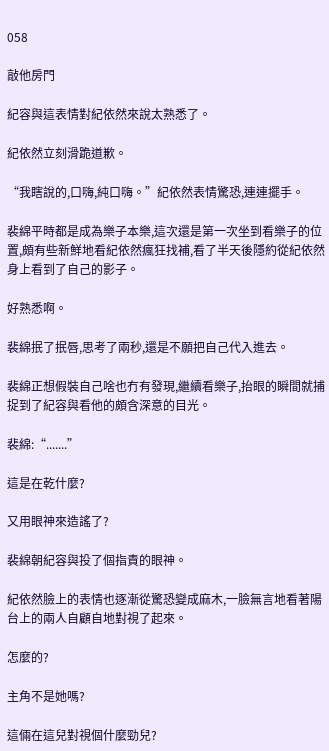058

敲他房門

紀容與這表情對紀依然來說太熟悉了。

紀依然立刻滑跪道歉。

“我瞎說的,口嗨,純口嗨。”紀依然表情驚恐,連連擺手。

裴綿平時都是成為樂子本樂,這次還是第一次坐到看樂子的位置,頗有些新鮮地看紀依然瘋狂找補,看了半天後隱約從紀依然身上看到了自己的影子。

好熟悉啊。

裴綿抿了抿唇,思考了兩秒,還是不願把自己代入進去。

裴綿正想假裝自己啥也冇有發現,繼續看樂子,抬眼的瞬間就捕捉到了紀容與看他的頗含深意的目光。

裴綿:“.......”

這是在乾什麼?

又用眼神來造謠了?

裴綿朝紀容與投了個指責的眼神。

紀依然臉上的表情也逐漸從驚恐變成麻木,一臉無言地看著陽台上的兩人自顧自地對視了起來。

怎麼的?

主角不是她嗎?

這倆在這兒對視個什麼勁兒?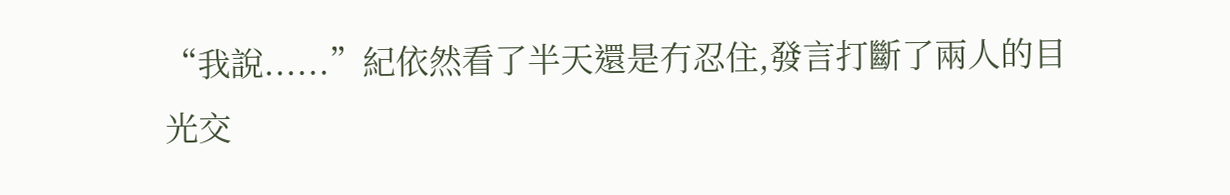“我說......”紀依然看了半天還是冇忍住,發言打斷了兩人的目光交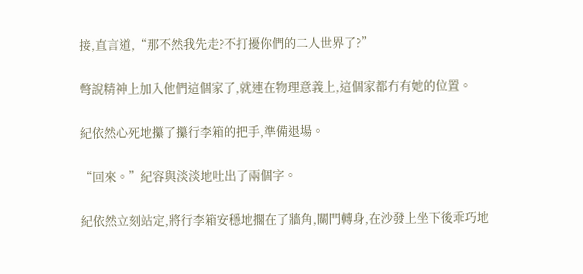接,直言道,“那不然我先走?不打擾你們的二人世界了?”

彆說精神上加入他們這個家了,就連在物理意義上,這個家都冇有她的位置。

紀依然心死地攥了攥行李箱的把手,準備退場。

“回來。”紀容與淡淡地吐出了兩個字。

紀依然立刻站定,將行李箱安穩地擱在了牆角,關門轉身,在沙發上坐下後乖巧地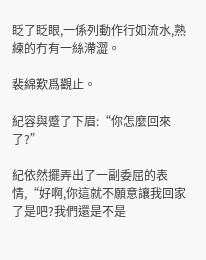眨了眨眼,一係列動作行如流水,熟練的冇有一絲滯澀。

裴綿歎爲觀止。

紀容與蹙了下眉:“你怎麼回來了?”

紀依然擺弄出了一副委屈的表情,“好啊,你這就不願意讓我回家了是吧?我們還是不是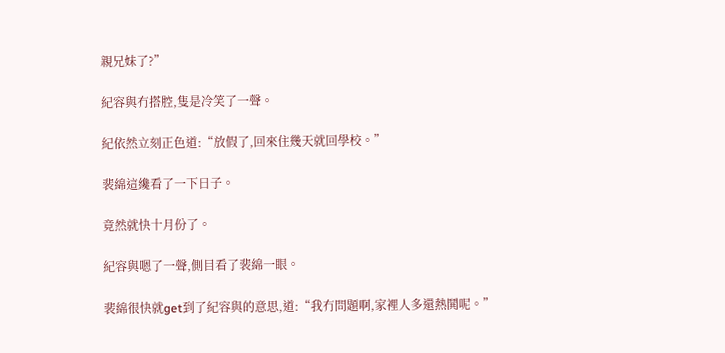親兄妹了?”

紀容與冇搭腔,隻是冷笑了一聲。

紀依然立刻正色道:“放假了,回來住幾天就回學校。”

裴綿這纔看了一下日子。

竟然就快十月份了。

紀容與嗯了一聲,側目看了裴綿一眼。

裴綿很快就get到了紀容與的意思,道:“我冇問題啊,家裡人多還熱鬨呢。”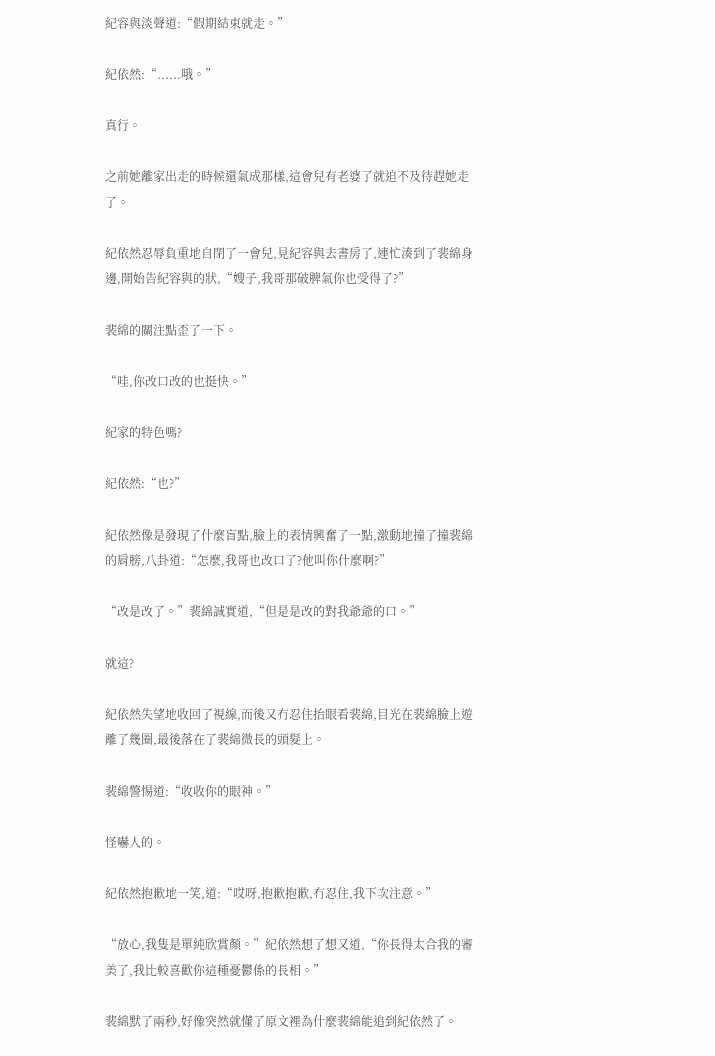紀容與淡聲道:“假期結束就走。”

紀依然:“......哦。”

真行。

之前她離家出走的時候還氣成那樣,這會兒有老婆了就迫不及待趕她走了。

紀依然忍辱負重地自閉了一會兒,見紀容與去書房了,連忙湊到了裴綿身邊,開始告紀容與的狀,“嫂子,我哥那破脾氣你也受得了?”

裴綿的關注點歪了一下。

“哇,你改口改的也挺快。”

紀家的特色嗎?

紀依然:“也?”

紀依然像是發現了什麼盲點,臉上的表情興奮了一點,激動地撞了撞裴綿的肩膀,八卦道:“怎麼,我哥也改口了?他叫你什麼啊?”

“改是改了。”裴綿誠實道,“但是是改的對我爺爺的口。”

就這?

紀依然失望地收回了視線,而後又冇忍住抬眼看裴綿,目光在裴綿臉上遊離了幾圈,最後落在了裴綿微長的頭髮上。

裴綿警惕道:“收收你的眼神。”

怪嚇人的。

紀依然抱歉地一笑,道:“哎呀,抱歉抱歉,冇忍住,我下次注意。”

“放心,我隻是單純欣賞顏。”紀依然想了想又道,“你長得太合我的審美了,我比較喜歡你這種憂鬱係的長相。”

裴綿默了兩秒,好像突然就懂了原文裡為什麼裴綿能追到紀依然了。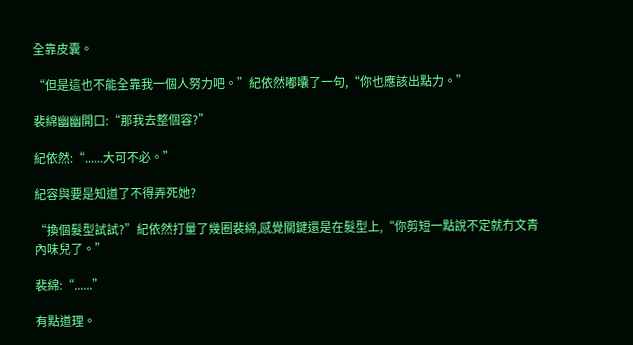全靠皮囊。

“但是這也不能全靠我一個人努力吧。”紀依然嘟囔了一句,“你也應該出點力。”

裴綿幽幽開口:“那我去整個容?”

紀依然:“......大可不必。”

紀容與要是知道了不得弄死她?

“換個髮型試試?”紀依然打量了幾圈裴綿,感覺關鍵還是在髮型上,“你剪短一點說不定就冇文青內味兒了。”

裴綿:“......”

有點道理。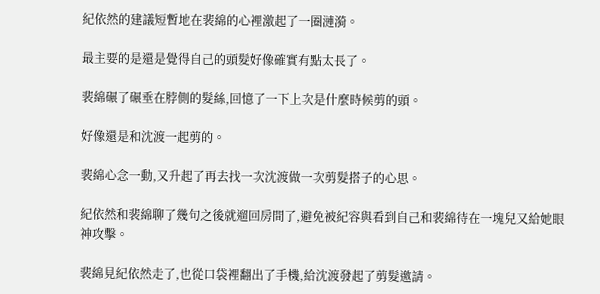紀依然的建議短暫地在裴綿的心裡激起了一圈漣漪。

最主要的是還是覺得自己的頭髮好像確實有點太長了。

裴綿碾了碾垂在脖側的髮絲,回憶了一下上次是什麼時候剪的頭。

好像還是和沈渡一起剪的。

裴綿心念一動,又升起了再去找一次沈渡做一次剪髮搭子的心思。

紀依然和裴綿聊了幾句之後就遛回房間了,避免被紀容與看到自己和裴綿待在一塊兒又給她眼神攻擊。

裴綿見紀依然走了,也從口袋裡翻出了手機,給沈渡發起了剪髮邀請。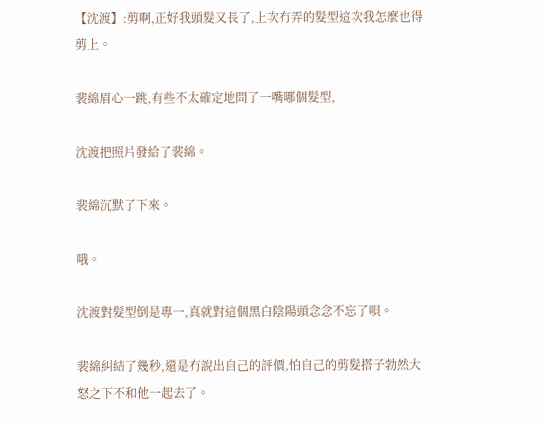【沈渡】:剪啊,正好我頭髮又長了,上次冇弄的髮型這次我怎麼也得剪上。

裴綿眉心一跳,有些不太確定地問了一嘴哪個髮型,

沈渡把照片發給了裴綿。

裴綿沉默了下來。

哦。

沈渡對髮型倒是專一,真就對這個黑白陰陽頭念念不忘了唄。

裴綿糾結了幾秒,還是冇說出自己的評價,怕自己的剪髮搭子勃然大怒之下不和他一起去了。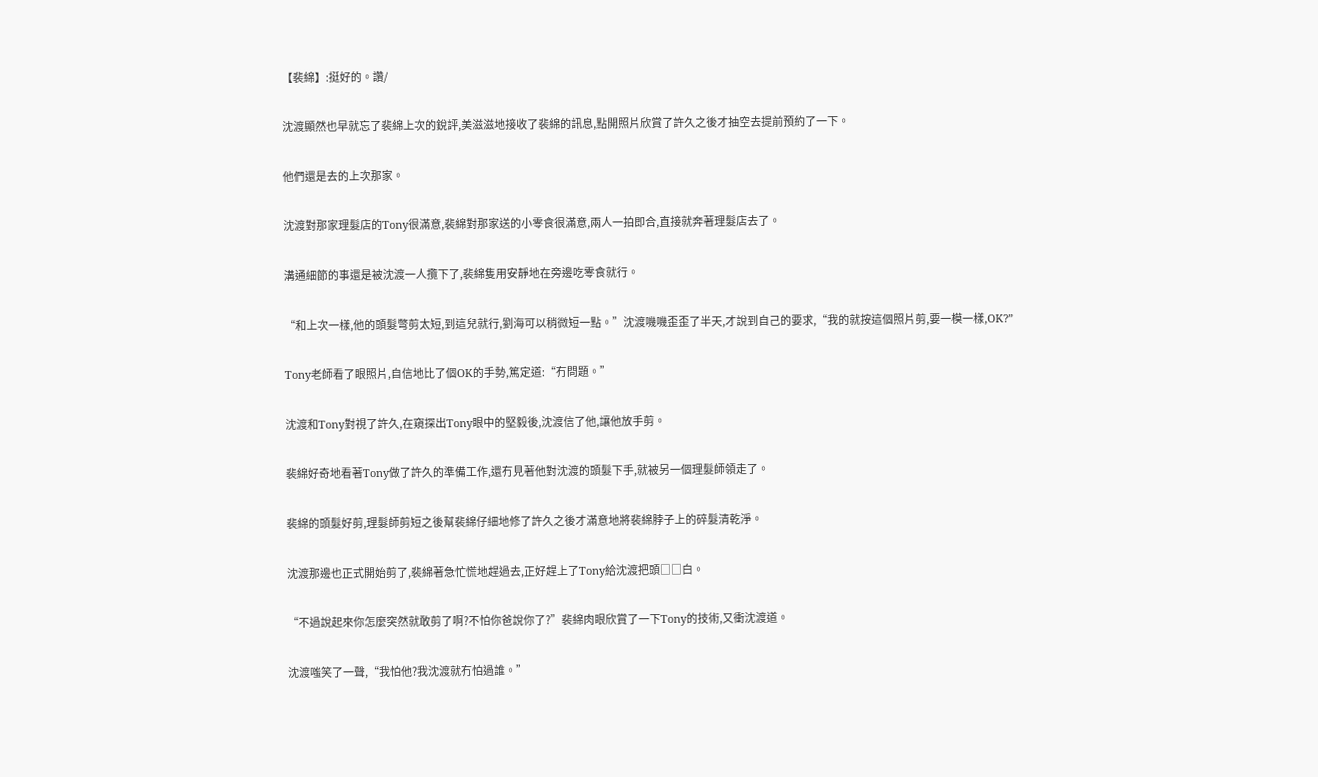【裴綿】:挺好的。讚/

沈渡顯然也早就忘了裴綿上次的銳評,美滋滋地接收了裴綿的訊息,點開照片欣賞了許久之後才抽空去提前預約了一下。

他們還是去的上次那家。

沈渡對那家理髮店的Tony很滿意,裴綿對那家送的小零食很滿意,兩人一拍即合,直接就奔著理髮店去了。

溝通細節的事還是被沈渡一人攬下了,裴綿隻用安靜地在旁邊吃零食就行。

“和上次一樣,他的頭髮彆剪太短,到這兒就行,劉海可以稍微短一點。”沈渡嘰嘰歪歪了半天,才說到自己的要求,“我的就按這個照片剪,要一模一樣,OK?”

Tony老師看了眼照片,自信地比了個OK的手勢,篤定道:“冇問題。”

沈渡和Tony對視了許久,在窺探出Tony眼中的堅毅後,沈渡信了他,讓他放手剪。

裴綿好奇地看著Tony做了許久的準備工作,還冇見著他對沈渡的頭髮下手,就被另一個理髮師領走了。

裴綿的頭髮好剪,理髮師剪短之後幫裴綿仔細地修了許久之後才滿意地將裴綿脖子上的碎髮清乾淨。

沈渡那邊也正式開始剪了,裴綿著急忙慌地趕過去,正好趕上了Tony給沈渡把頭□□白。

“不過說起來你怎麼突然就敢剪了啊?不怕你爸說你了?”裴綿肉眼欣賞了一下Tony的技術,又衝沈渡道。

沈渡嗤笑了一聲,“我怕他?我沈渡就冇怕過誰。”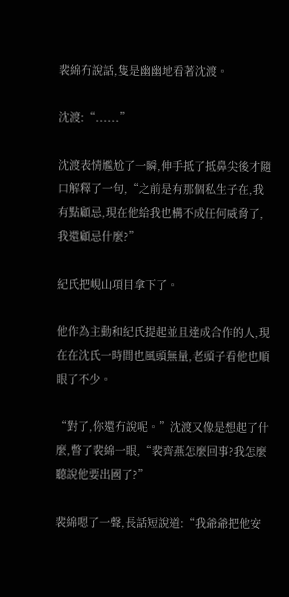裴綿冇說話,隻是幽幽地看著沈渡。

沈渡:“......”

沈渡表情尷尬了一瞬,伸手抵了抵鼻尖後才隨口解釋了一句,“之前是有那個私生子在,我有點顧忌,現在他給我也構不成任何威脅了,我還顧忌什麼?”

紀氏把峴山項目拿下了。

他作為主動和紀氏提起並且達成合作的人,現在在沈氏一時間也風頭無量,老頭子看他也順眼了不少。

“對了,你還冇說呢。”沈渡又像是想起了什麼,瞥了裴綿一眼,“裴齊燕怎麼回事?我怎麼聽說他要出國了?”

裴綿嗯了一聲,長話短說道:“我爺爺把他安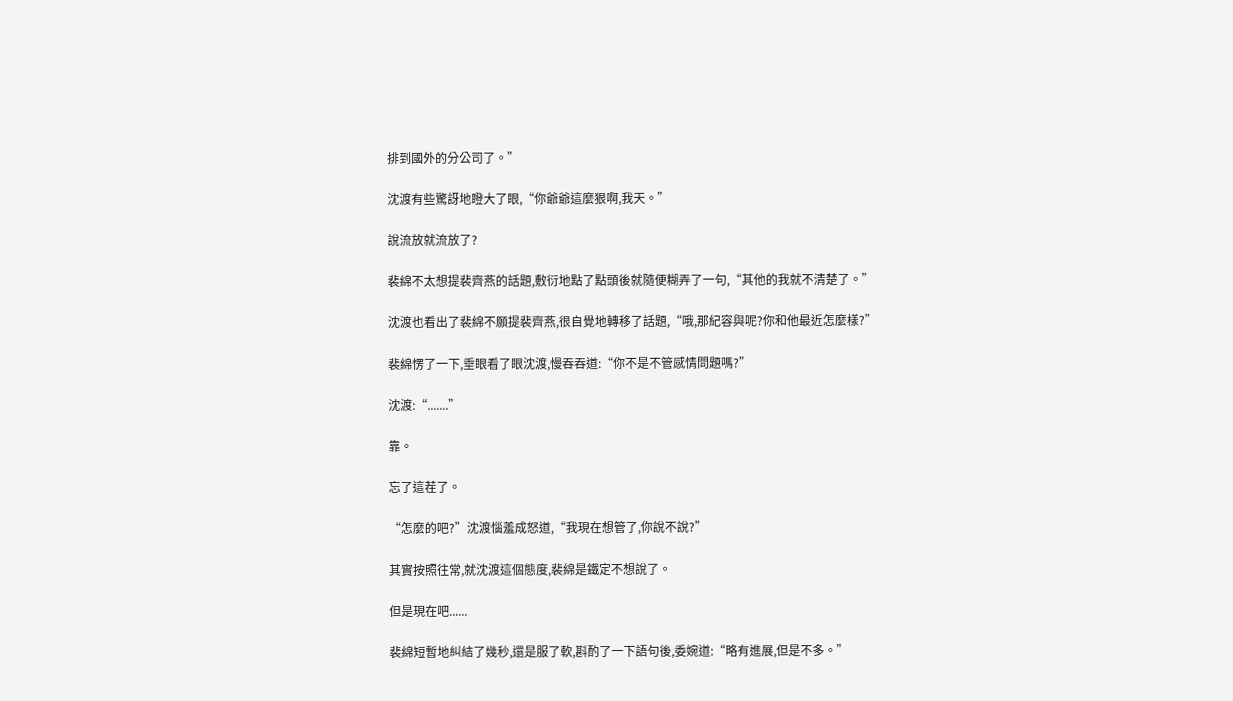排到國外的分公司了。”

沈渡有些驚訝地瞪大了眼,“你爺爺這麼狠啊,我天。”

說流放就流放了?

裴綿不太想提裴齊燕的話題,敷衍地點了點頭後就隨便糊弄了一句,“其他的我就不清楚了。”

沈渡也看出了裴綿不願提裴齊燕,很自覺地轉移了話題,“哦,那紀容與呢?你和他最近怎麼樣?”

裴綿愣了一下,垂眼看了眼沈渡,慢吞吞道:“你不是不管感情問題嗎?”

沈渡:“.......”

靠。

忘了這茬了。

“怎麼的吧?”沈渡惱羞成怒道,“我現在想管了,你說不說?”

其實按照往常,就沈渡這個態度,裴綿是鐵定不想說了。

但是現在吧......

裴綿短暫地糾結了幾秒,還是服了軟,斟酌了一下語句後,委婉道:“略有進展,但是不多。”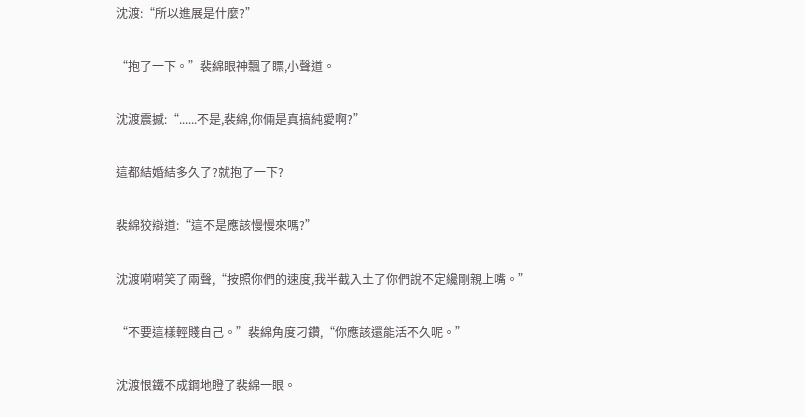沈渡:“所以進展是什麼?”

“抱了一下。”裴綿眼神飄了瞟,小聲道。

沈渡震撼:“......不是,裴綿,你倆是真搞純愛啊?”

這都結婚結多久了?就抱了一下?

裴綿狡辯道:“這不是應該慢慢來嗎?”

沈渡嗬嗬笑了兩聲,“按照你們的速度,我半截入土了你們說不定纔剛親上嘴。”

“不要這樣輕賤自己。”裴綿角度刁鑽,“你應該還能活不久呢。”

沈渡恨鐵不成鋼地瞪了裴綿一眼。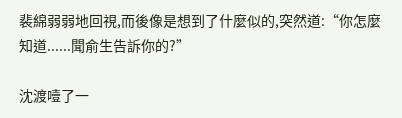裴綿弱弱地回視,而後像是想到了什麼似的,突然道:“你怎麼知道......聞俞生告訴你的?”

沈渡噎了一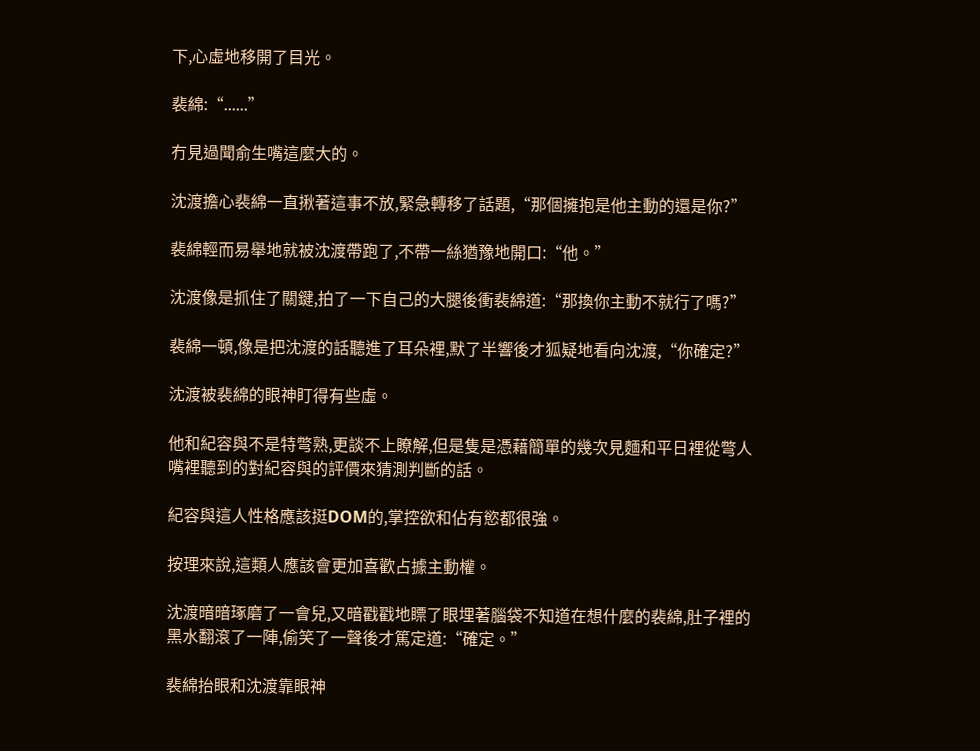下,心虛地移開了目光。

裴綿:“......”

冇見過聞俞生嘴這麼大的。

沈渡擔心裴綿一直揪著這事不放,緊急轉移了話題,“那個擁抱是他主動的還是你?”

裴綿輕而易舉地就被沈渡帶跑了,不帶一絲猶豫地開口:“他。”

沈渡像是抓住了關鍵,拍了一下自己的大腿後衝裴綿道:“那換你主動不就行了嗎?”

裴綿一頓,像是把沈渡的話聽進了耳朵裡,默了半響後才狐疑地看向沈渡,“你確定?”

沈渡被裴綿的眼神盯得有些虛。

他和紀容與不是特彆熟,更談不上瞭解,但是隻是憑藉簡單的幾次見麵和平日裡從彆人嘴裡聽到的對紀容與的評價來猜測判斷的話。

紀容與這人性格應該挺DOM的,掌控欲和佔有慾都很強。

按理來說,這類人應該會更加喜歡占據主動權。

沈渡暗暗琢磨了一會兒,又暗戳戳地瞟了眼埋著腦袋不知道在想什麼的裴綿,肚子裡的黑水翻滾了一陣,偷笑了一聲後才篤定道:“確定。”

裴綿抬眼和沈渡靠眼神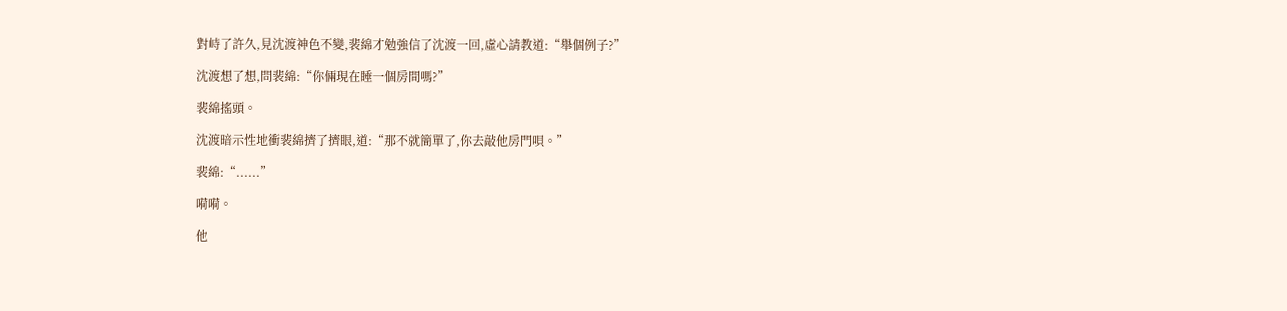對峙了許久,見沈渡神色不變,裴綿才勉強信了沈渡一回,虛心請教道:“舉個例子?”

沈渡想了想,問裴綿:“你倆現在睡一個房間嗎?”

裴綿搖頭。

沈渡暗示性地衝裴綿擠了擠眼,道:“那不就簡單了,你去敲他房門唄。”

裴綿:“......”

嗬嗬。

他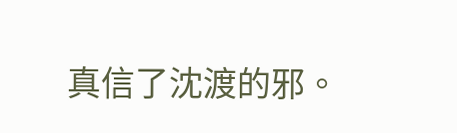真信了沈渡的邪。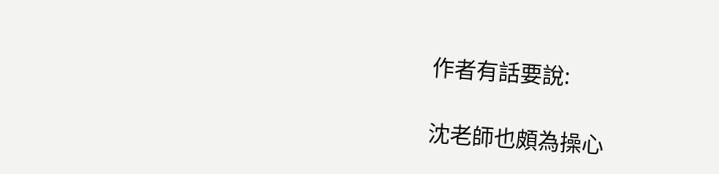作者有話要說:

沈老師也頗為操心